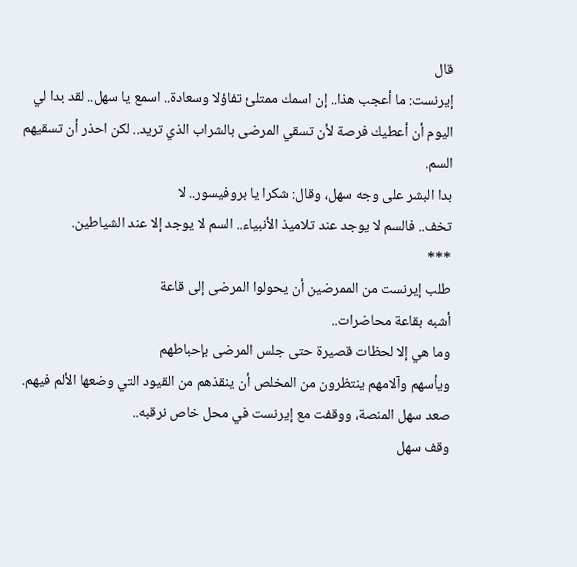قال
إيرنست: ما أعجب هذا.. إن اسمك ممتلئ تفاؤلا وسعادة.. اسمع يا سهل.. لقد بدا لي
اليوم أن أعطيك فرصة لأن تسقي المرضى بالشراب الذي تريد.. لكن احذر أن تسقيهم
السم.
بدا البشر على وجه سهل، وقال: شكرا يا بروفيسور.. لا
تخف.. فالسم لا يوجد عند تلاميذ الأنبياء.. السم لا يوجد إلا عند الشياطين.
***
طلب إيرنست من الممرضين أن يحولوا المرضى إلى قاعة
أشبه بقاعة محاضرات..
وما هي إلا لحظات قصيرة حتى جلس المرضى بإحباطهم
ويأسهم وآلامهم ينتظرون من المخلص أن ينقذهم من القيود التي وضعها الألم فيهم.
صعد سهل المنصة، ووقفت مع إيرنست في محل خاص نرقبه..
وقف سهل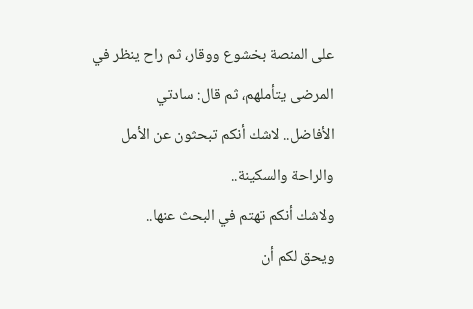على المنصة بخشوع ووقار، ثم راح ينظر في
المرضى يتأملهم، ثم قال: سادتي
الأفاضل.. لاشك أنكم تبحثون عن الأمل والراحة والسكينة..
ولاشك أنكم تهتم في البحث عنها..
ويحق لكم أن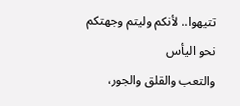تتيهوا.. لأنكم وليتم وجهتكم نحو اليأس
والتعب والقلق والجور،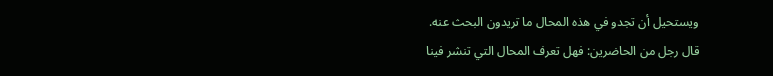ويستحيل أن تجدو في هذه المحال ما تريدون البحث عنه.
قال رجل من الحاضرين: فهل تعرف المحال التي تنشر فينا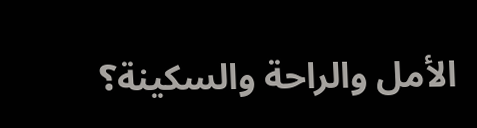الأمل والراحة والسكينة؟